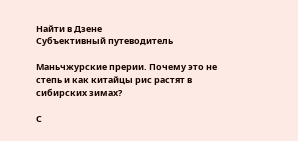Найти в Дзене
Субъективный путеводитель

Маньчжурские прерии. Почему это не степь и как китайцы рис растят в сибирских зимах?

С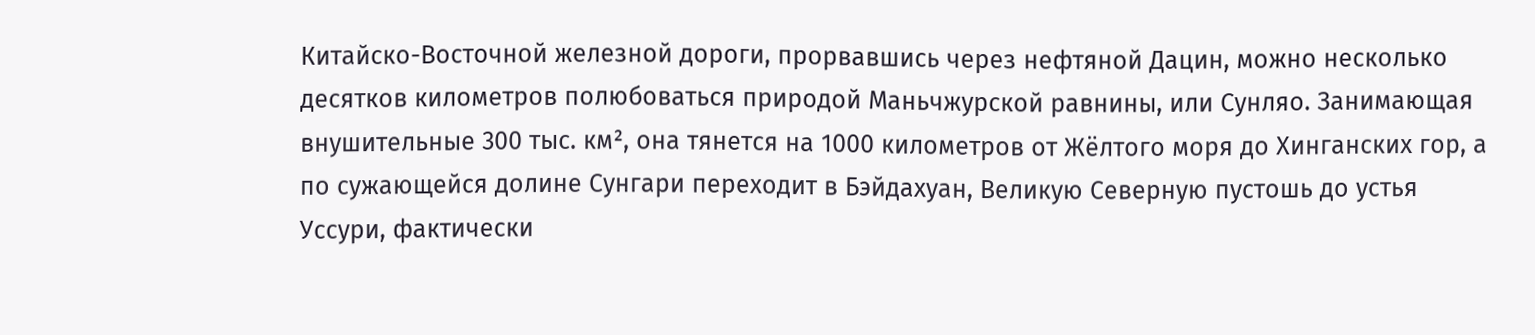Китайско-Восточной железной дороги, прорвавшись через нефтяной Дацин, можно несколько десятков километров полюбоваться природой Маньчжурской равнины, или Сунляо. Занимающая внушительные 300 тыс. км², она тянется на 1000 километров от Жёлтого моря до Хинганских гор, а по сужающейся долине Сунгари переходит в Бэйдахуан, Великую Северную пустошь до устья Уссури, фактически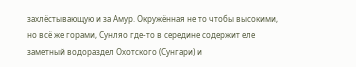захлёстывающую и за Амур. Окружённая не то чтобы высокими, но всё же горами, Сунляо где-то в середине содержит еле заметный водораздел Охотского (Сунгари) и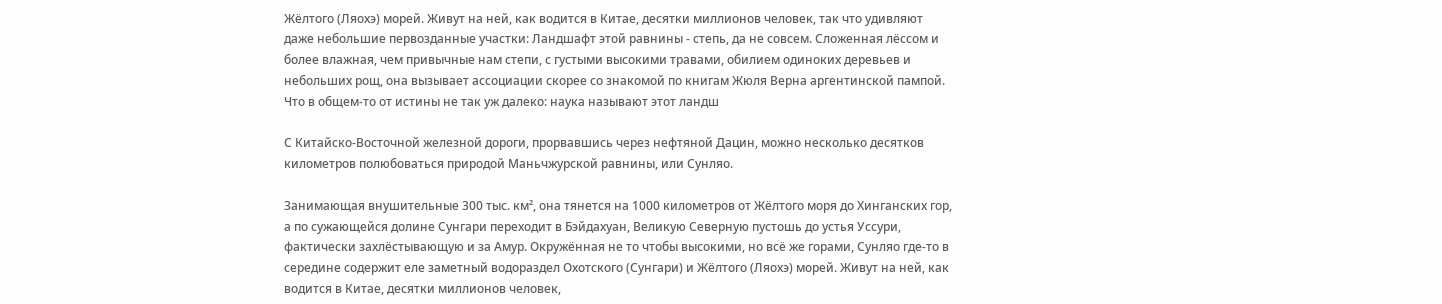Жёлтого (Ляохэ) морей. Живут на ней, как водится в Китае, десятки миллионов человек, так что удивляют даже небольшие первозданные участки: Ландшафт этой равнины - степь, да не совсем. Сложенная лёссом и более влажная, чем привычные нам степи, с густыми высокими травами, обилием одиноких деревьев и небольших рощ, она вызывает ассоциации скорее со знакомой по книгам Жюля Верна аргентинской пампой. Что в общем-то от истины не так уж далеко: наука называют этот ландш

С Китайско-Восточной железной дороги, прорвавшись через нефтяной Дацин, можно несколько десятков километров полюбоваться природой Маньчжурской равнины, или Сунляо.

Занимающая внушительные 300 тыс. км², она тянется на 1000 километров от Жёлтого моря до Хинганских гор, а по сужающейся долине Сунгари переходит в Бэйдахуан, Великую Северную пустошь до устья Уссури, фактически захлёстывающую и за Амур. Окружённая не то чтобы высокими, но всё же горами, Сунляо где-то в середине содержит еле заметный водораздел Охотского (Сунгари) и Жёлтого (Ляохэ) морей. Живут на ней, как водится в Китае, десятки миллионов человек,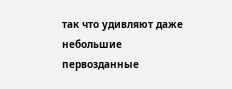так что удивляют даже небольшие первозданные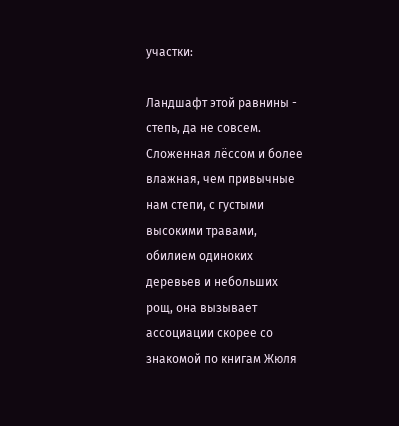участки:

Ландшафт этой равнины - степь, да не совсем. Сложенная лёссом и более влажная, чем привычные нам степи, с густыми высокими травами, обилием одиноких деревьев и небольших рощ, она вызывает ассоциации скорее со знакомой по книгам Жюля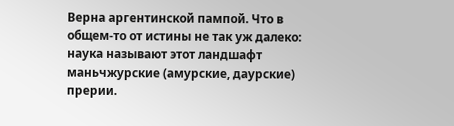Верна аргентинской пампой. Что в общем-то от истины не так уж далеко: наука называют этот ландшафт маньчжурские (амурские, даурские) прерии.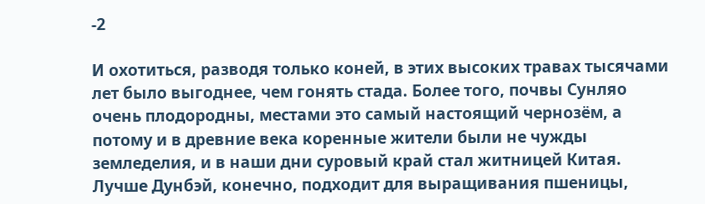-2

И охотиться, разводя только коней, в этих высоких травах тысячами лет было выгоднее, чем гонять стада. Более того, почвы Сунляо очень плодородны, местами это самый настоящий чернозём, а потому и в древние века коренные жители были не чужды земледелия, и в наши дни суровый край стал житницей Китая. Лучше Дунбэй, конечно, подходит для выращивания пшеницы,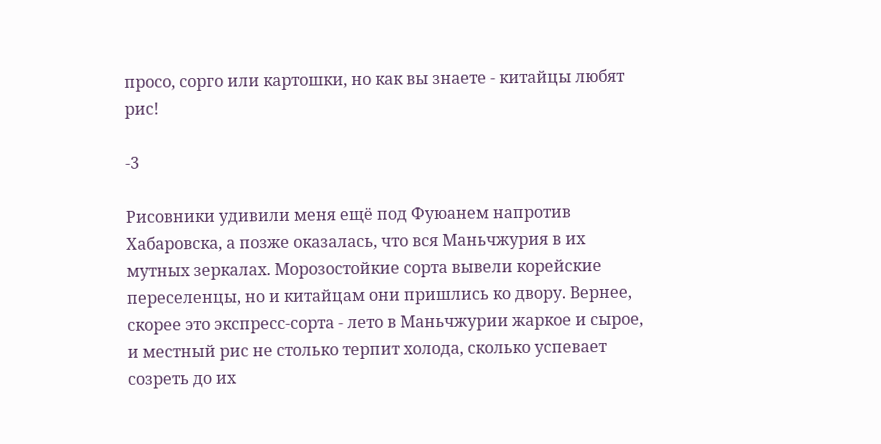просо, сорго или картошки, но как вы знаете - китайцы любят рис!

-3

Рисовники удивили меня ещё под Фуюанем напротив Хабаровска, а позже оказалась, что вся Маньчжурия в их мутных зеркалах. Морозостойкие сорта вывели корейские переселенцы, но и китайцам они пришлись ко двору. Вернее, скорее это экспресс-сорта - лето в Маньчжурии жаркое и сырое, и местный рис не столько терпит холода, сколько успевает созреть до их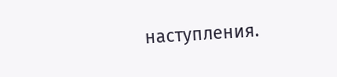наступления.